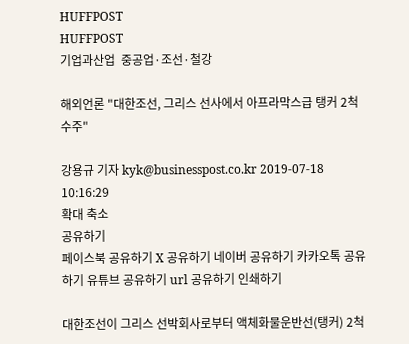HUFFPOST
HUFFPOST
기업과산업  중공업·조선·철강

해외언론 "대한조선, 그리스 선사에서 아프라막스급 탱커 2척 수주"

강용규 기자 kyk@businesspost.co.kr 2019-07-18 10:16:29
확대 축소
공유하기
페이스북 공유하기 X 공유하기 네이버 공유하기 카카오톡 공유하기 유튜브 공유하기 url 공유하기 인쇄하기

대한조선이 그리스 선박회사로부터 액체화물운반선(탱커) 2척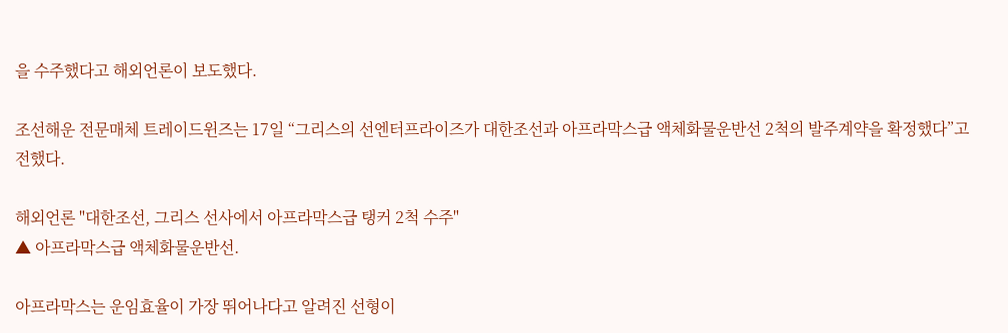을 수주했다고 해외언론이 보도했다.

조선해운 전문매체 트레이드윈즈는 17일 “그리스의 선엔터프라이즈가 대한조선과 아프라막스급 액체화물운반선 2척의 발주계약을 확정했다”고 전했다.

해외언론 "대한조선, 그리스 선사에서 아프라막스급 탱커 2척 수주"
▲ 아프라막스급 액체화물운반선.

아프라막스는 운임효율이 가장 뛰어나다고 알려진 선형이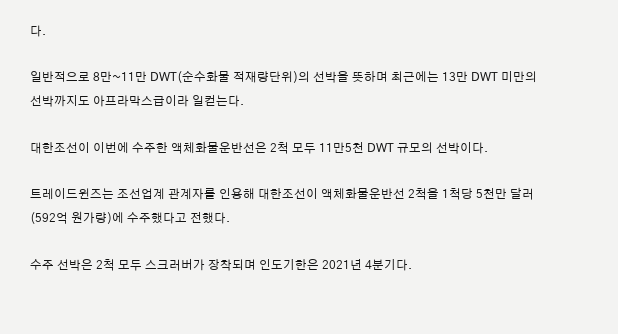다.

일반적으로 8만~11만 DWT(순수화물 적재량단위)의 선박을 뜻하며 최근에는 13만 DWT 미만의 선박까지도 아프라막스급이라 일컫는다.

대한조선이 이번에 수주한 액체화물운반선은 2척 모두 11만5천 DWT 규모의 선박이다.

트레이드윈즈는 조선업계 관계자를 인용해 대한조선이 액체화물운반선 2척을 1척당 5천만 달러(592억 원가량)에 수주했다고 전했다.

수주 선박은 2척 모두 스크러버가 장착되며 인도기한은 2021년 4분기다.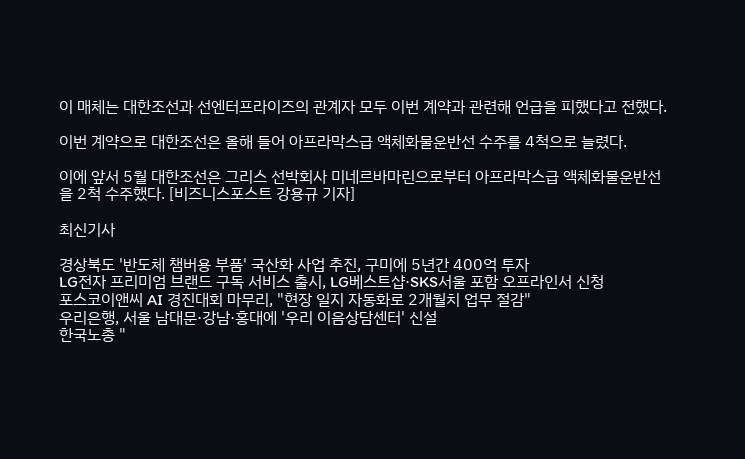이 매체는 대한조선과 선엔터프라이즈의 관계자 모두 이번 계약과 관련해 언급을 피했다고 전했다.

이번 계약으로 대한조선은 올해 들어 아프라막스급 액체화물운반선 수주를 4척으로 늘렸다.

이에 앞서 5월 대한조선은 그리스 선박회사 미네르바마린으로부터 아프라막스급 액체화물운반선을 2척 수주했다. [비즈니스포스트 강용규 기자]

최신기사

경상북도 '반도체 챔버용 부품' 국산화 사업 추진, 구미에 5년간 400억 투자
LG전자 프리미엄 브랜드 구독 서비스 출시, LG베스트샵·SKS서울 포함 오프라인서 신청
포스코이앤씨 AI 경진대회 마무리, "현장 일지 자동화로 2개월치 업무 절감"
우리은행, 서울 남대문·강남·홍대에 '우리 이음상담센터' 신설
한국노총 "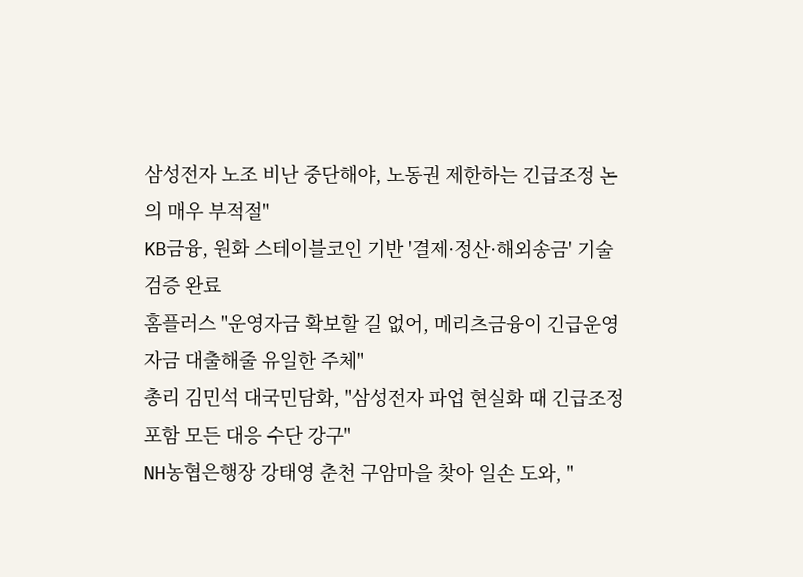삼성전자 노조 비난 중단해야, 노동권 제한하는 긴급조정 논의 매우 부적절"
KB금융, 원화 스테이블코인 기반 '결제·정산·해외송금' 기술 검증 완료
홈플러스 "운영자금 확보할 길 없어, 메리츠금융이 긴급운영자금 대출해줄 유일한 주체"
총리 김민석 대국민담화, "삼성전자 파업 현실화 때 긴급조정 포함 모든 대응 수단 강구"
NH농협은행장 강태영 춘천 구암마을 찾아 일손 도와, "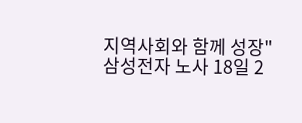지역사회와 함께 성장"
삼성전자 노사 18일 2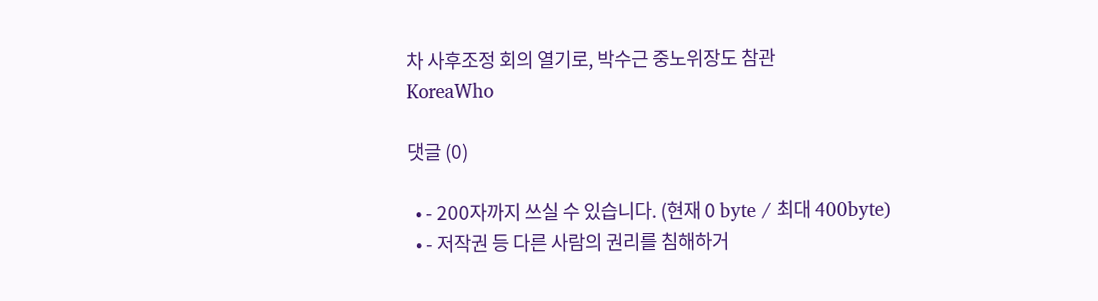차 사후조정 회의 열기로, 박수근 중노위장도 참관
KoreaWho

댓글 (0)

  • - 200자까지 쓰실 수 있습니다. (현재 0 byte / 최대 400byte)
  • - 저작권 등 다른 사람의 권리를 침해하거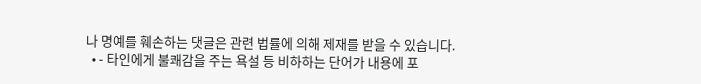나 명예를 훼손하는 댓글은 관련 법률에 의해 제재를 받을 수 있습니다.
  • - 타인에게 불쾌감을 주는 욕설 등 비하하는 단어가 내용에 포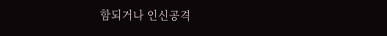함되거나 인신공격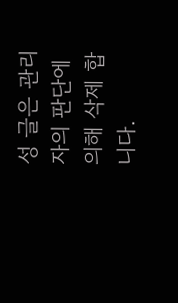성 글은 관리자의 판단에 의해 삭제 합니다.